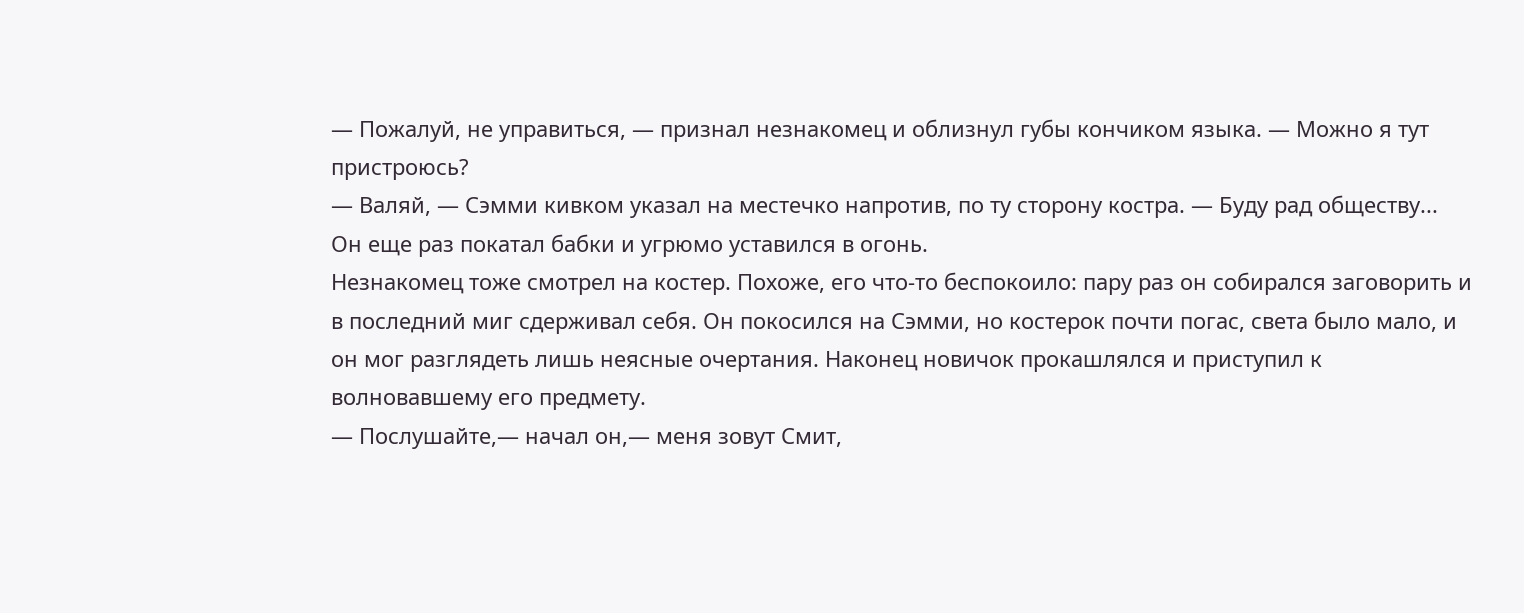— Пожалуй, не управиться, — признал незнакомец и облизнул губы кончиком языка. — Можно я тут пристроюсь?
— Валяй, — Сэмми кивком указал на местечко напротив, по ту сторону костра. — Буду рад обществу...
Он еще раз покатал бабки и угрюмо уставился в огонь.
Незнакомец тоже смотрел на костер. Похоже, его что-то беспокоило: пару раз он собирался заговорить и в последний миг сдерживал себя. Он покосился на Сэмми, но костерок почти погас, света было мало, и он мог разглядеть лишь неясные очертания. Наконец новичок прокашлялся и приступил к волновавшему его предмету.
— Послушайте,— начал он,— меня зовут Смит,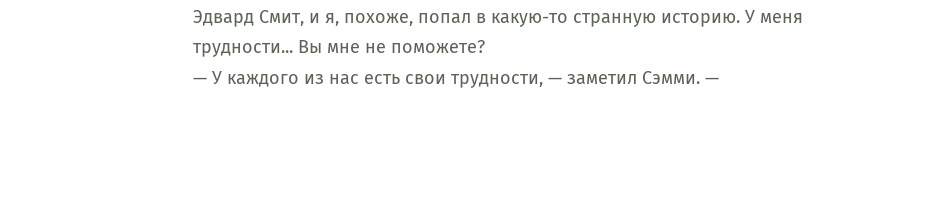Эдвард Смит, и я, похоже, попал в какую-то странную историю. У меня трудности... Вы мне не поможете?
— У каждого из нас есть свои трудности, — заметил Сэмми. —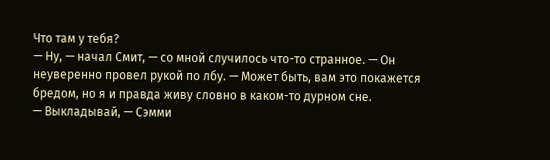Что там у тебя?
— Ну, — начал Смит, — со мной случилось что-то странное. — Он неуверенно провел рукой по лбу. — Может быть, вам это покажется бредом, но я и правда живу словно в каком-то дурном сне.
— Выкладывай, — Сэмми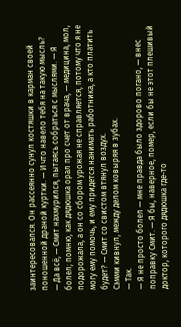заинтересовался. Он рассеянно сунул костяшки в карман своей поношенной драной куртки. — И что навело тебя на такую мысль?
— Да всё, — Смит нахмурился, пытаясь собраться с мыслями. — Я болел; помню, как дядюшка орал про счет от врача, — медицина, мол, подорожала, а он со сбором урожая не справляется, потому что я не могу ему помочь, и ему придется нанимать работника, а кто платить будет? — Смит со свистом втянул воздух.
Сэмми кивнул, между делом ковыряя в зубах.
— Так.
— Я не просто болел — мне правда было здорово погано, — внес поправку Смит. — Я бы, наверное, помер, если бы не этот плешивый доктор, которого дядюшка где-то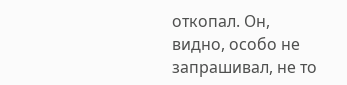откопал. Он, видно, особо не запрашивал, не то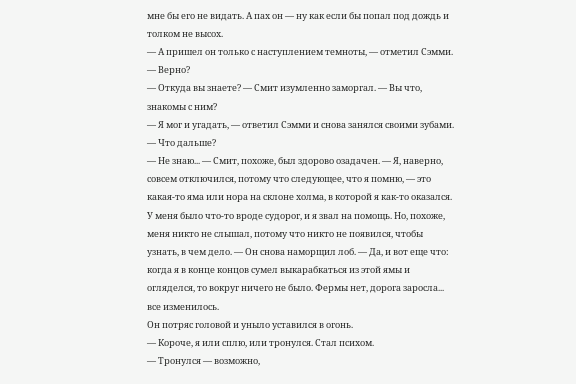мне бы его не видать. А пах он — ну как если бы попал под дождь и толком не высох.
— А пришел он только с наступлением темноты, — отметил Сэмми. — Верно?
— Откуда вы знаете? — Смит изумленно заморгал. — Вы что, знакомы с ним?
— Я мог и угадать, — ответил Сэмми и снова занялся своими зубами. — Что дальше?
— Не знаю... — Смит, похоже, был здорово озадачен. — Я, наверно, совсем отключился, потому что следующее, что я помню, — это какая-то яма или нора на склоне холма, в которой я как-то оказался. У меня было что-то вроде судорог, и я звал на помощь. Но, похоже, меня никто не слышал, потому что никто не появился, чтобы узнать, в чем дело. — Он снова наморщил лоб. — Да, и вот еще что: когда я в конце концов сумел выкарабкаться из этой ямы и огляделся, то вокруг ничего не было. Фермы нет, дорога заросла... все изменилось.
Он потряс головой и уныло уставился в огонь.
— Короче, я или сплю, или тронулся. Стал психом.
— Тронулся — возможно,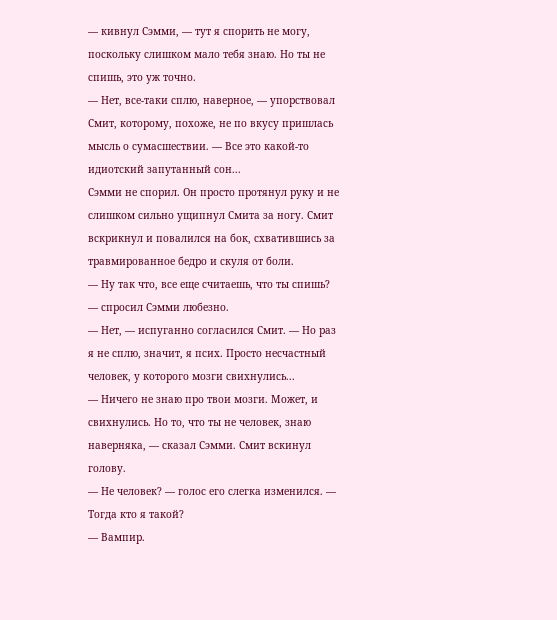— кивнул Сэмми, — тут я спорить не могу, поскольку слишком мало тебя знаю. Но ты не спишь, это уж точно.
— Нет, все-таки сплю, наверное, — упорствовал Смит, которому, похоже, не по вкусу пришлась мысль о сумасшествии. — Все это какой-то идиотский запутанный сон...
Сэмми не спорил. Он просто протянул руку и не слишком сильно ущипнул Смита за ногу. Смит вскрикнул и повалился на бок, схватившись за травмированное бедро и скуля от боли.
— Ну так что, все еще считаешь, что ты спишь? — спросил Сэмми любезно.
— Нет, — испуганно согласился Смит. — Но раз я не сплю, значит, я псих. Просто несчастный человек, у которого мозги свихнулись...
— Ничего не знаю про твои мозги. Может, и свихнулись. Но то, что ты не человек, знаю наверняка, — сказал Сэмми. Смит вскинул голову.
— Не человек? — голос его слегка изменился. — Тогда кто я такой?
— Вампир.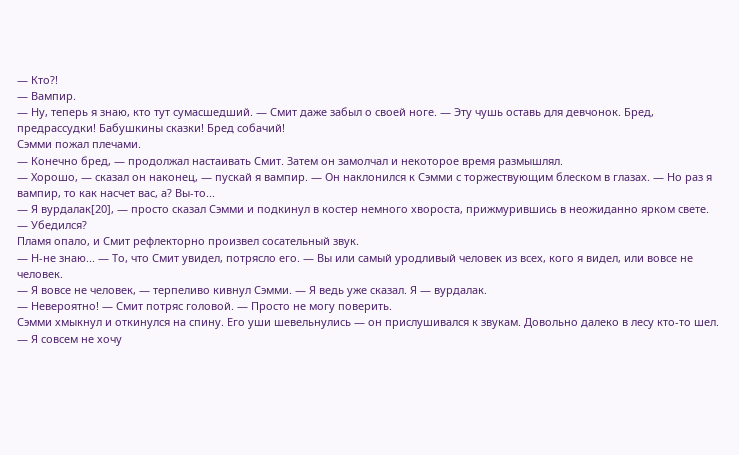— Кто?!
— Вампир.
— Ну, теперь я знаю, кто тут сумасшедший. — Смит даже забыл о своей ноге. — Эту чушь оставь для девчонок. Бред, предрассудки! Бабушкины сказки! Бред собачий!
Сэмми пожал плечами.
— Конечно бред, — продолжал настаивать Смит. Затем он замолчал и некоторое время размышлял.
— Хорошо, — сказал он наконец, — пускай я вампир. — Он наклонился к Сэмми с торжествующим блеском в глазах. — Но раз я вампир, то как насчет вас, а? Вы-то...
— Я вурдалак[20], — просто сказал Сэмми и подкинул в костер немного хвороста, прижмурившись в неожиданно ярком свете.
— Убедился?
Пламя опало, и Смит рефлекторно произвел сосательный звук.
— Н-не знаю... — То, что Смит увидел, потрясло его. — Вы или самый уродливый человек из всех, кого я видел, или вовсе не человек.
— Я вовсе не человек, — терпеливо кивнул Сэмми. — Я ведь уже сказал. Я — вурдалак.
— Невероятно! — Смит потряс головой. — Просто не могу поверить.
Сэмми хмыкнул и откинулся на спину. Его уши шевельнулись — он прислушивался к звукам. Довольно далеко в лесу кто-то шел.
— Я совсем не хочу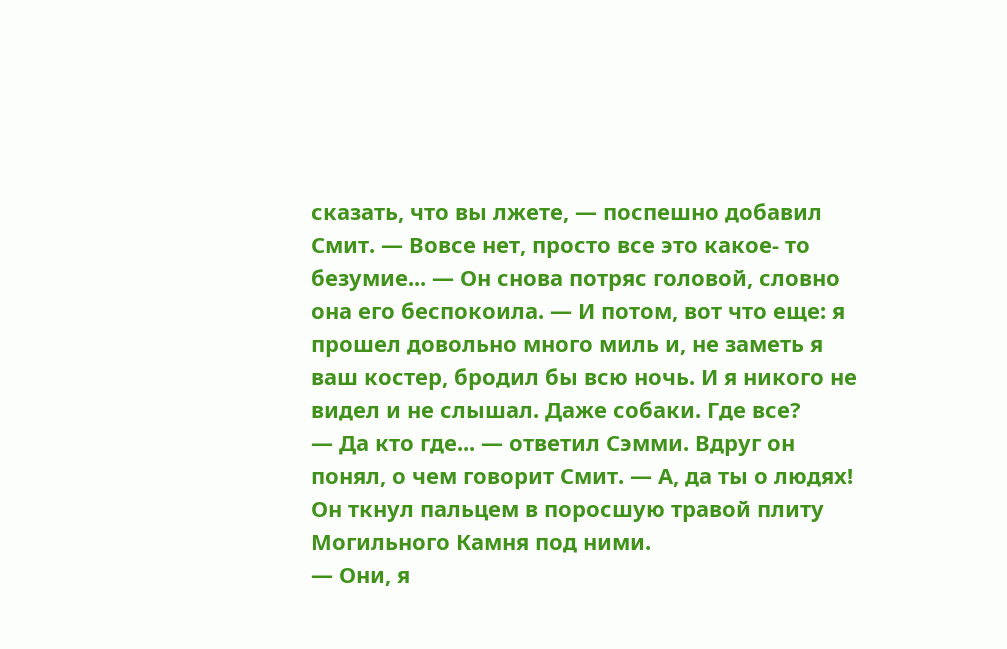сказать, что вы лжете, — поспешно добавил Смит. — Вовсе нет, просто все это какое- то безумие... — Он снова потряс головой, словно она его беспокоила. — И потом, вот что еще: я прошел довольно много миль и, не заметь я ваш костер, бродил бы всю ночь. И я никого не видел и не слышал. Даже собаки. Где все?
— Да кто где... — ответил Сэмми. Вдруг он понял, о чем говорит Смит. — А, да ты о людях!
Он ткнул пальцем в поросшую травой плиту Могильного Камня под ними.
— Они, я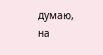думаю, на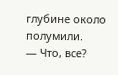глубине около полумили.
— Что, все?